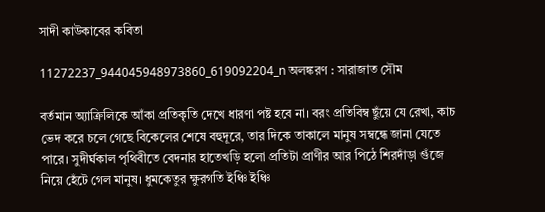সাদী কাউকাবের কবিতা

11272237_944045948973860_619092204_n অলঙ্করণ : সারাজাত সৌম

বর্তমান অ্যাক্রিলিকে আঁকা প্রতিকৃতি দেখে ধারণা পষ্ট হবে না। বরং প্রতিবিম্ব ছুঁয়ে যে রেখা, কাচ ভেদ করে চলে গেছে বিকেলের শেষে বহুদূরে, তার দিকে তাকালে মানুষ সম্বন্ধে জানা যেতে পারে। সুদীর্ঘকাল পৃথিবীতে বেদনার হাতেখড়ি হলো প্রতিটা প্রাণীর আর পিঠে শিরদাঁড়া গুঁজে নিয়ে হেঁটে গেল মানুষ। ধুমকেতুর ক্ষুরগতি ইঞ্চি ইঞ্চি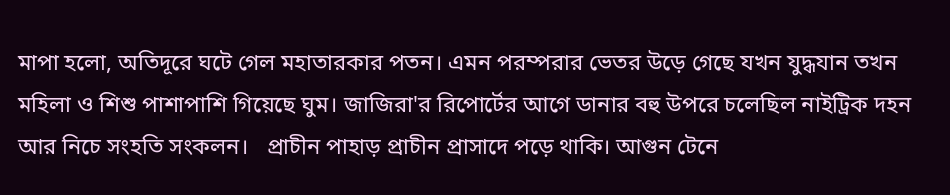মাপা হলো, অতিদূরে ঘটে গেল মহাতারকার পতন। এমন পরম্পরার ভেতর উড়ে গেছে যখন যুদ্ধযান তখন মহিলা ও শিশু পাশাপাশি গিয়েছে ঘুম। জাজিরা'র রিপোর্টের আগে ডানার বহু উপরে চলেছিল নাইট্রিক দহন আর নিচে সংহতি সংকলন।   প্রাচীন পাহাড় প্রাচীন প্রাসাদে পড়ে থাকি। আগুন টেনে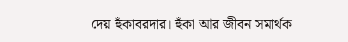দেয় হুঁকাবরদার। হুঁকা আর জীবন সমার্থক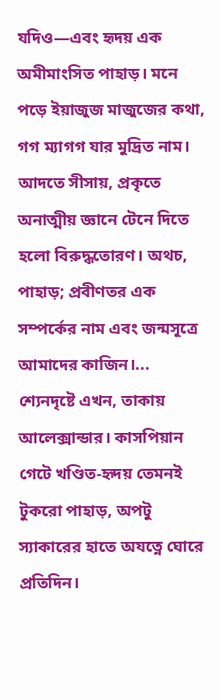যদিও—এবং হৃদয় এক অমীমাংসিত পাহাড়। মনে পড়ে ইয়াজুজ মাজুজের কথা, গগ ম্যাগগ যার মুদ্রিত নাম। আদতে সীসায়, প্রকৃতে অনাত্মীয় জ্ঞানে টেনে দিতে হলো বিরুদ্ধতোরণ। অথচ, পাহাড়; প্রবীণতর এক সম্পর্কের নাম এবং জন্মসূত্রে আমাদের কাজিন।... শ্যেনদৃষ্টে এখন, তাকায় আলেক্সান্ডার। কাসপিয়ান গেটে খণ্ডিত-হৃদয় তেমনই টুকরো পাহাড়, অপটু স্যাকারের হাতে অযত্নে ঘোরে প্রতিদিন।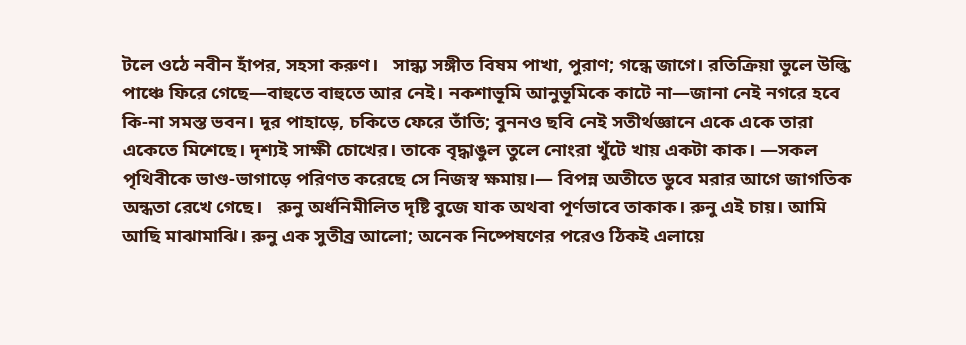টলে ওঠে নবীন হাঁপর, সহসা করুণ।   সান্ধ্য সঙ্গীত বিষম পাখা, পুরাণ; গন্ধে জাগে। রতিক্রিয়া ভুলে উল্কি পাঞ্চে ফিরে গেছে—বাহুতে বাহুতে আর নেই। নকশাভূমি আনুভূমিকে কাটে না—জানা নেই নগরে হবে কি-না সমস্ত ভবন। দূর পাহাড়ে, চকিতে ফেরে তাঁতি; বুননও ছবি নেই সতীর্থজ্ঞানে একে একে তারা একেতে মিশেছে। দৃশ্যই সাক্ষী চোখের। তাকে বৃদ্ধাঙুল তুলে নোংরা খুঁটে খায় একটা কাক। —সকল পৃথিবীকে ভাণ্ড-ভাগাড়ে পরিণত করেছে সে নিজস্ব ক্ষমায়।— বিপন্ন অতীতে ডুবে মরার আগে জাগতিক অন্ধতা রেখে গেছে।   রুনু অর্ধনিমীলিত দৃষ্টি বুজে যাক অথবা পূর্ণভাবে তাকাক। রুনু এই চায়। আমি আছি মাঝামাঝি। রুনু এক সুতীব্র আলো; অনেক নিষ্পেষণের পরেও ঠিকই এলায়ে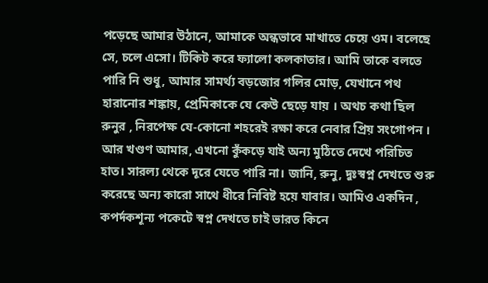পড়েছে আমার উঠানে, আমাকে অন্ধভাবে মাখাতে চেয়ে ওম। বলেছে সে, চলে এসো। টিকিট করে ফ্যালো কলকাতার। আমি তাকে বলতে পারি নি শুধু, আমার সামর্থ্য বড়জোর গলির মোড়, যেখানে পথ হারানোর শঙ্কায়, প্রেমিকাকে যে কেউ ছেড়ে যায় । অথচ কথা ছিল রুনুর , নিরপেক্ষ যে-কোনো শহরেই রক্ষা করে নেবার প্রিয় সংগোপন । আর খণ্ডণ আমার, এখনো কুঁকড়ে যাই অন্য মুঠিতে দেখে পরিচিত হাত। সারল্য থেকে দূরে যেতে পারি না। জানি, রুনু, দুঃস্বপ্ন দেখতে শুরু করেছে অন্য কারো সাথে ধীরে নিবিষ্ট হয়ে যাবার। আমিও একদিন , কপর্দকশূন্য পকেটে স্বপ্ন দেখতে চাই ভারত কিনে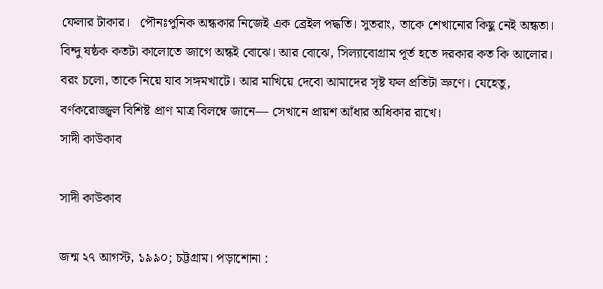ফেলার টাকার।   পৌনঃপুনিক অন্ধকার নিজেই এক ব্রেইল পদ্ধতি। সুতরাং, তাকে শেখানোর কিছু নেই অন্ধতা। বিন্দু ষষ্ঠক কতটা কালোতে জাগে অন্ধই বোঝে। আর বোঝে, সিল্যাবোগ্রাম পূর্ত হতে দরকার কত কি আলোর। বরং চলো, তাকে নিয়ে যাব সঙ্গমখাটে। আর মাখিয়ে দেবো আমাদের সৃষ্ট ফল প্রতিটা ভ্রুণে। যেহেতু, বর্ণকরোজ্জ্বল বিশিষ্ট প্রাণ মাত্র বিলম্বে জানে— সেখানে প্রায়শ আঁধার অধিকার রাখে।
সাদী কাউকাব

সাদী কাউকাব

জন্ম ২৭ আগস্ট, ১৯৯০; চট্টগ্রাম। পড়াশোনা :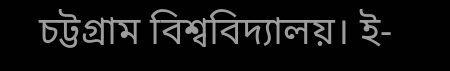চট্টগ্রাম বিশ্ববিদ্যালয়। ই-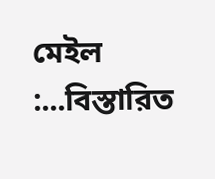মেইল :...বিস্তারিত